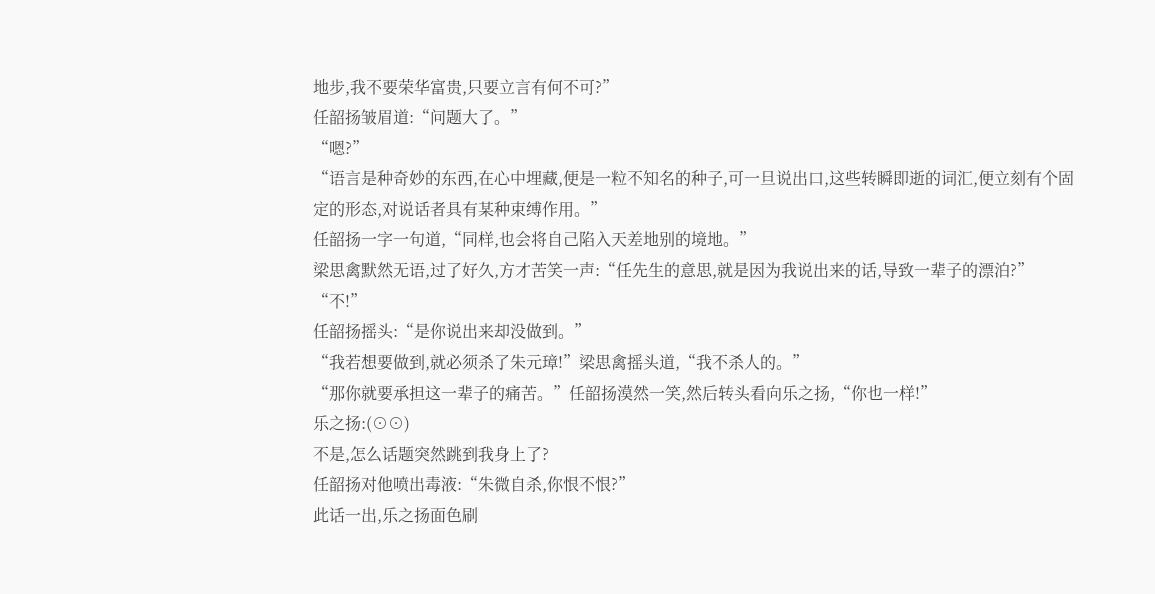地步,我不要荣华富贵,只要立言有何不可?”
任韶扬皱眉道:“问题大了。”
“嗯?”
“语言是种奇妙的东西,在心中埋藏,便是一粒不知名的种子,可一旦说出口,这些转瞬即逝的词汇,便立刻有个固定的形态,对说话者具有某种束缚作用。”
任韶扬一字一句道,“同样,也会将自己陷入天差地别的境地。”
梁思禽默然无语,过了好久,方才苦笑一声:“任先生的意思,就是因为我说出来的话,导致一辈子的漂泊?”
“不!”
任韶扬摇头:“是你说出来却没做到。”
“我若想要做到,就必须杀了朱元璋!”梁思禽摇头道,“我不杀人的。”
“那你就要承担这一辈子的痛苦。”任韶扬漠然一笑,然后转头看向乐之扬,“你也一样!”
乐之扬:(⊙⊙)
不是,怎么话题突然跳到我身上了?
任韶扬对他喷出毒液:“朱微自杀,你恨不恨?”
此话一出,乐之扬面色刷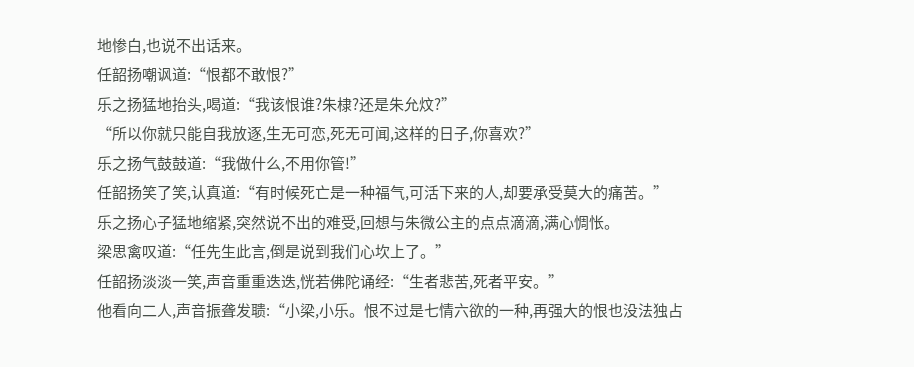地惨白,也说不出话来。
任韶扬嘲讽道:“恨都不敢恨?”
乐之扬猛地抬头,喝道:“我该恨谁?朱棣?还是朱允炆?”
“所以你就只能自我放逐,生无可恋,死无可闻,这样的日子,你喜欢?”
乐之扬气鼓鼓道:“我做什么,不用你管!”
任韶扬笑了笑,认真道:“有时候死亡是一种福气,可活下来的人,却要承受莫大的痛苦。”
乐之扬心子猛地缩紧,突然说不出的难受,回想与朱微公主的点点滴滴,满心惆怅。
梁思禽叹道:“任先生此言,倒是说到我们心坎上了。”
任韶扬淡淡一笑,声音重重迭迭,恍若佛陀诵经:“生者悲苦,死者平安。”
他看向二人,声音振聋发聩:“小梁,小乐。恨不过是七情六欲的一种,再强大的恨也没法独占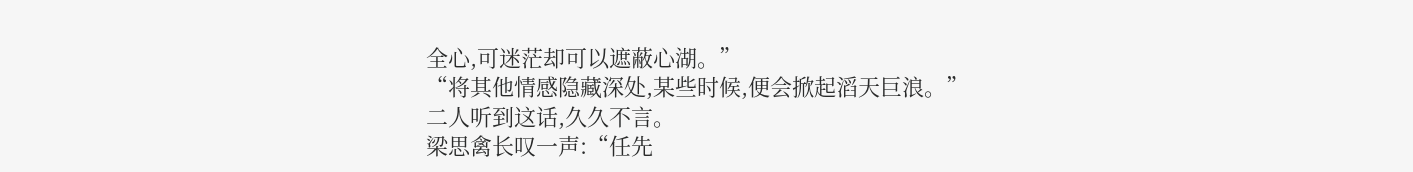全心,可迷茫却可以遮蔽心湖。”
“将其他情感隐藏深处,某些时候,便会掀起滔天巨浪。”
二人听到这话,久久不言。
梁思禽长叹一声:“任先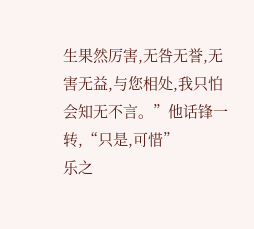生果然厉害,无咎无誉,无害无益,与您相处,我只怕会知无不言。”他话锋一转,“只是,可惜”
乐之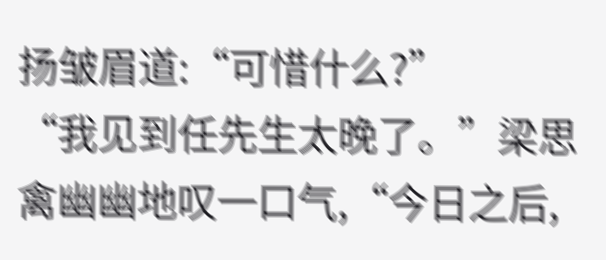扬皱眉道:“可惜什么?”
“我见到任先生太晚了。”梁思禽幽幽地叹一口气,“今日之后,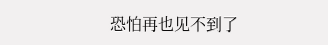恐怕再也见不到了